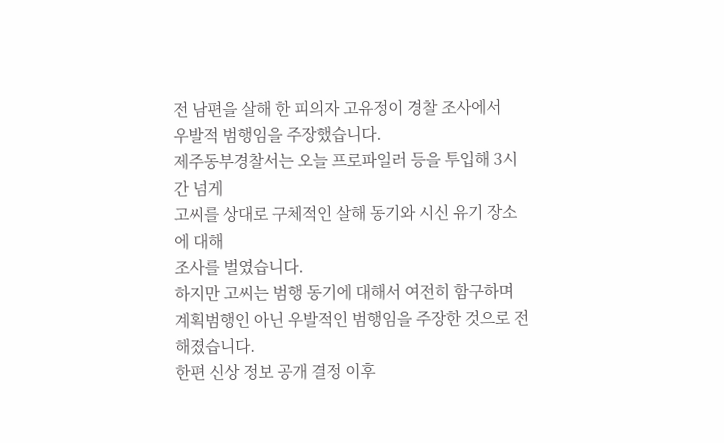전 남편을 살해 한 피의자 고유정이 경찰 조사에서
우발적 범행임을 주장했습니다.
제주동부경찰서는 오늘 프로파일러 등을 투입해 3시간 넘게
고씨를 상대로 구체적인 살해 동기와 시신 유기 장소에 대해
조사를 벌였습니다.
하지만 고씨는 범행 동기에 대해서 여전히 함구하며
계획범행인 아닌 우발적인 범행임을 주장한 것으로 전해졌습니다.
한편 신상 정보 공개 결정 이후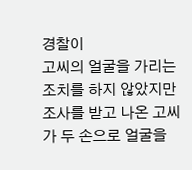경찰이
고씨의 얼굴을 가리는 조치를 하지 않았지만
조사를 받고 나온 고씨가 두 손으로 얼굴을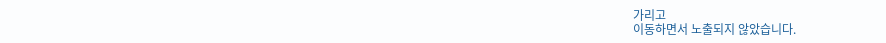가리고
이동하면서 노출되지 않았습니다.